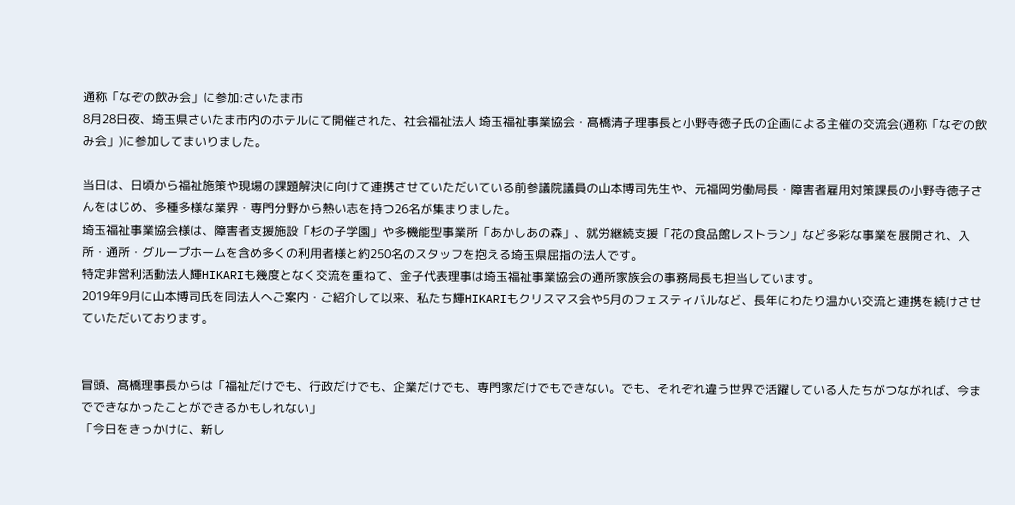通称「なぞの飲み会」に参加:さいたま市
8月28日夜、埼玉県さいたま市内のホテルにて開催された、社会福祉法人 埼玉福祉事業協会・髙橋清子理事長と小野寺徳子氏の企画による主催の交流会(通称「なぞの飲み会」)に参加してまいりました。

当日は、日頃から福祉施策や現場の課題解決に向けて連携させていただいている前参議院議員の山本博司先生や、元福岡労働局長・障害者雇用対策課長の小野寺徳子さんをはじめ、多種多様な業界・専門分野から熱い志を持つ26名が集まりました。
埼玉福祉事業協会様は、障害者支援施設「杉の子学園」や多機能型事業所「あかしあの森」、就労継続支援「花の食品館レストラン」など多彩な事業を展開され、入所・通所・グループホームを含め多くの利用者様と約250名のスタッフを抱える埼玉県屈指の法人です。
特定非営利活動法人輝HIKARIも幾度となく交流を重ねて、金子代表理事は埼玉福祉事業協会の通所家族会の事務局長も担当しています。
2019年9月に山本博司氏を同法人へご案内・ご紹介して以来、私たち輝HIKARIもクリスマス会や5月のフェスティバルなど、長年にわたり温かい交流と連携を続けさせていただいております。


冒頭、髙橋理事長からは「福祉だけでも、行政だけでも、企業だけでも、専門家だけでもできない。でも、それぞれ違う世界で活躍している人たちがつながれば、今までできなかったことができるかもしれない」
「今日をきっかけに、新し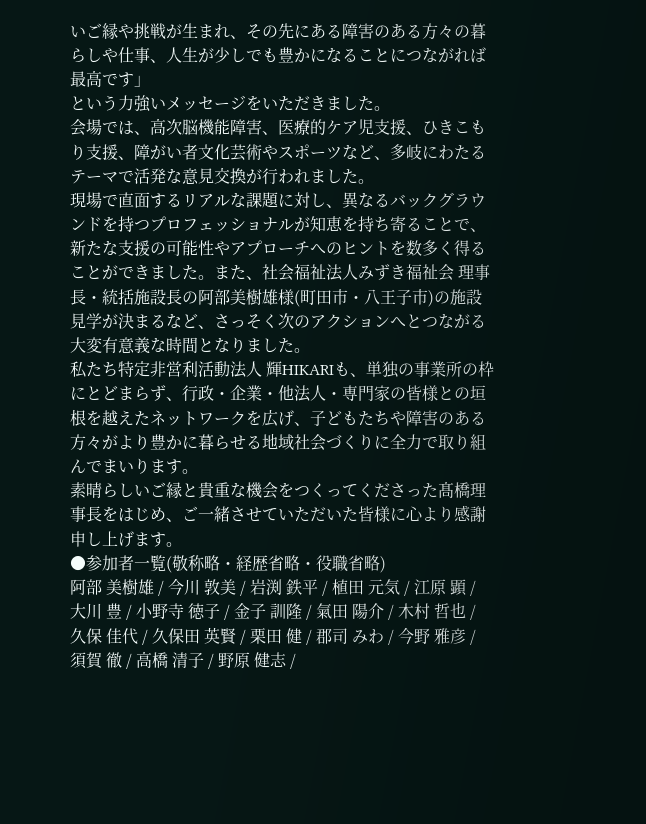いご縁や挑戦が生まれ、その先にある障害のある方々の暮らしや仕事、人生が少しでも豊かになることにつながれば最高です」
という力強いメッセージをいただきました。
会場では、高次脳機能障害、医療的ケア児支援、ひきこもり支援、障がい者文化芸術やスポーツなど、多岐にわたるテーマで活発な意見交換が行われました。
現場で直面するリアルな課題に対し、異なるバックグラウンドを持つプロフェッショナルが知恵を持ち寄ることで、新たな支援の可能性やアプローチへのヒントを数多く得ることができました。また、社会福祉法人みずき福祉会 理事長・統括施設長の阿部美樹雄様(町田市・八王子市)の施設見学が決まるなど、さっそく次のアクションへとつながる大変有意義な時間となりました。
私たち特定非営利活動法人 輝HIKARIも、単独の事業所の枠にとどまらず、行政・企業・他法人・専門家の皆様との垣根を越えたネットワークを広げ、子どもたちや障害のある方々がより豊かに暮らせる地域社会づくりに全力で取り組んでまいります。
素晴らしいご縁と貴重な機会をつくってくださった髙橋理事長をはじめ、ご一緒させていただいた皆様に心より感謝申し上げます。
●参加者一覧(敬称略・経歴省略・役職省略)
阿部 美樹雄 / 今川 敦美 / 岩渕 鉄平 / 植田 元気 / 江原 顕 / 大川 豊 / 小野寺 徳子 / 金子 訓隆 / 氣田 陽介 / 木村 哲也 / 久保 佳代 / 久保田 英賢 / 栗田 健 / 郡司 みわ / 今野 雅彦 / 須賀 徹 / 高橋 清子 / 野原 健志 /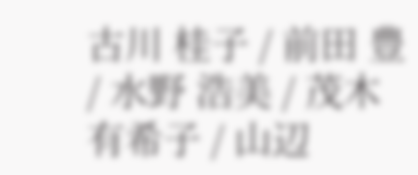古川 桂子 / 前田 豊 / 水野 浩美 / 茂木 有希子 / 山辺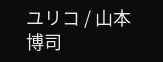ユリコ / 山本 博司